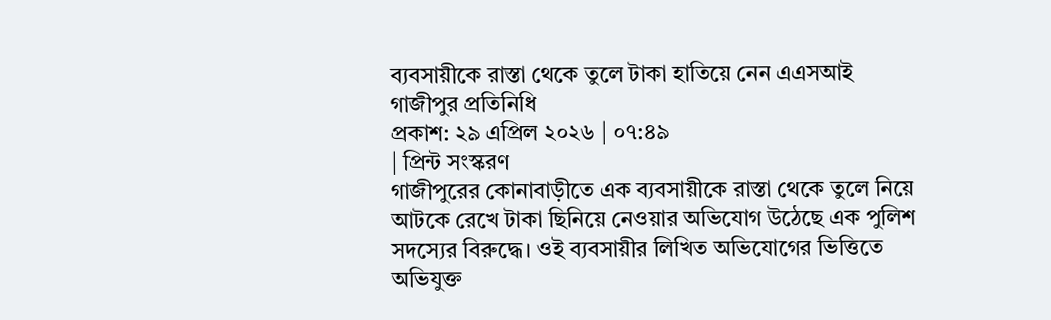ব্যবসায়ীকে রাস্তা থেকে তুলে টাকা হাতিয়ে নেন এএসআই
গাজীপুর প্রতিনিধি
প্রকাশ: ২৯ এপ্রিল ২০২৬ | ০৭:৪৯
| প্রিন্ট সংস্করণ
গাজীপুরের কোনাবাড়ীতে এক ব্যবসায়ীকে রাস্তা থেকে তুলে নিয়ে আটকে রেখে টাকা ছিনিয়ে নেওয়ার অভিযোগ উঠেছে এক পুলিশ সদস্যের বিরুদ্ধে। ওই ব্যবসায়ীর লিখিত অভিযোগের ভিত্তিতে অভিযুক্ত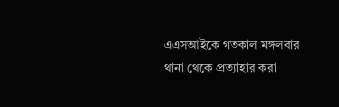এএসআইকে গতকাল মঙ্গলবার থানা থেকে প্রত্যাহার করা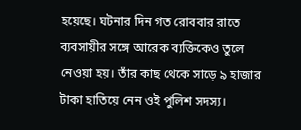হয়েছে। ঘটনার দিন গত রোববার রাতে ব্যবসায়ীর সঙ্গে আরেক ব্যক্তিকেও তুলে নেওয়া হয়। তাঁর কাছ থেকে সাড়ে ৯ হাজার টাকা হাতিয়ে নেন ওই পুলিশ সদস্য।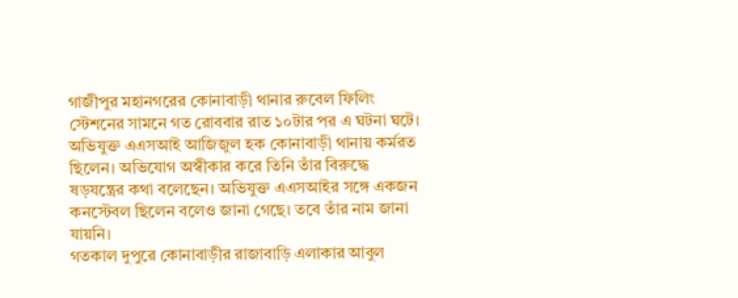গাজীপুর মহানগরের কোনাবাড়ী থানার রুবেল ফিলিং স্টেশনের সামনে গত রোববার রাত ১০টার পর এ ঘটনা ঘটে। অভিযুক্ত এএসআই আজিজুল হক কোনাবাড়ী থানায় কর্মরত ছিলেন। অভিযোগ অস্বীকার করে তিনি তাঁর বিরুদ্ধে ষড়যন্ত্রের কথা বলেছেন। অভিযুক্ত এএসআইর সঙ্গে একজন কনস্টেবল ছিলেন বলেও জানা গেছে। তবে তাঁর নাম জানা যায়নি।
গতকাল দুপুরে কোনাবাড়ীর রাজাবাড়ি এলাকার আবুল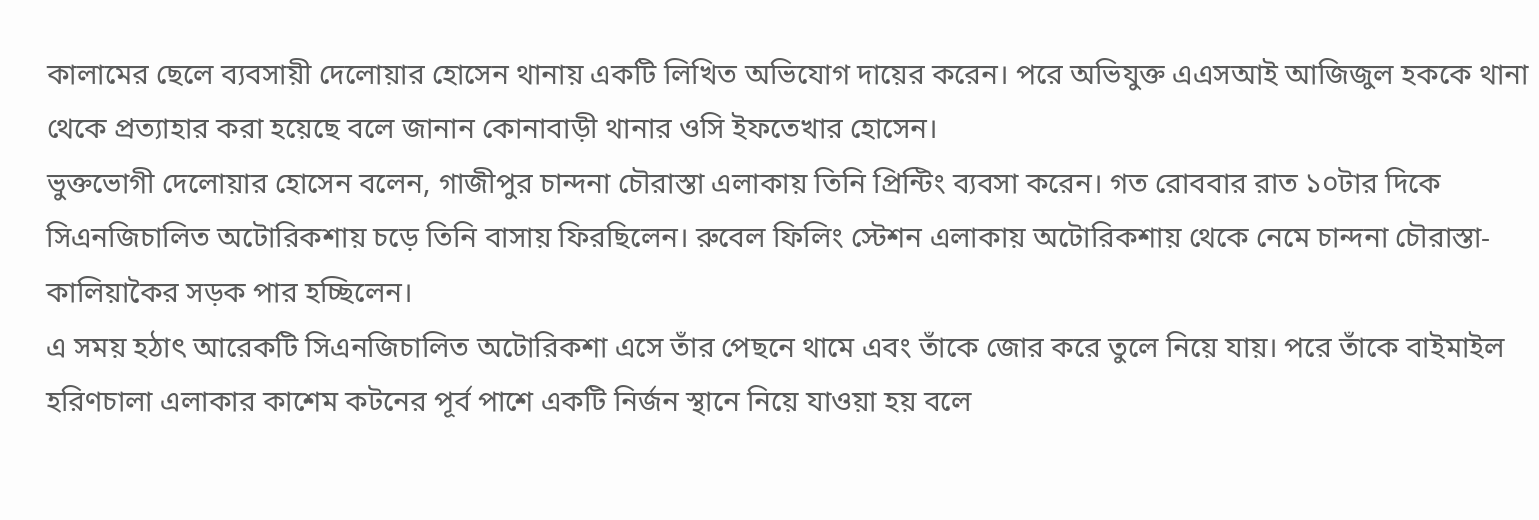কালামের ছেলে ব্যবসায়ী দেলোয়ার হোসেন থানায় একটি লিখিত অভিযোগ দায়ের করেন। পরে অভিযুক্ত এএসআই আজিজুল হককে থানা থেকে প্রত্যাহার করা হয়েছে বলে জানান কোনাবাড়ী থানার ওসি ইফতেখার হোসেন।
ভুক্তভোগী দেলোয়ার হোসেন বলেন, গাজীপুর চান্দনা চৌরাস্তা এলাকায় তিনি প্রিন্টিং ব্যবসা করেন। গত রোববার রাত ১০টার দিকে সিএনজিচালিত অটোরিকশায় চড়ে তিনি বাসায় ফিরছিলেন। রুবেল ফিলিং স্টেশন এলাকায় অটোরিকশায় থেকে নেমে চান্দনা চৌরাস্তা-কালিয়াকৈর সড়ক পার হচ্ছিলেন।
এ সময় হঠাৎ আরেকটি সিএনজিচালিত অটোরিকশা এসে তাঁর পেছনে থামে এবং তাঁকে জোর করে তুলে নিয়ে যায়। পরে তাঁকে বাইমাইল হরিণচালা এলাকার কাশেম কটনের পূর্ব পাশে একটি নির্জন স্থানে নিয়ে যাওয়া হয় বলে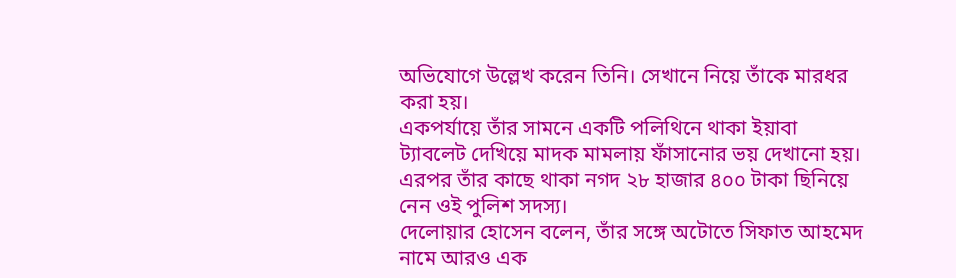অভিযোগে উল্লেখ করেন তিনি। সেখানে নিয়ে তাঁকে মারধর করা হয়।
একপর্যায়ে তাঁর সামনে একটি পলিথিনে থাকা ইয়াবা ট্যাবলেট দেখিয়ে মাদক মামলায় ফাঁসানোর ভয় দেখানো হয়। এরপর তাঁর কাছে থাকা নগদ ২৮ হাজার ৪০০ টাকা ছিনিয়ে নেন ওই পুলিশ সদস্য।
দেলোয়ার হোসেন বলেন, তাঁর সঙ্গে অটোতে সিফাত আহমেদ নামে আরও এক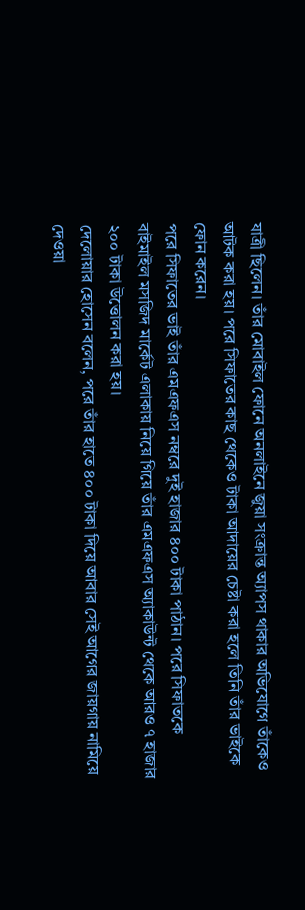যাত্রী ছিলেন। তাঁর মোবাইল ফোনে অনলাইনে জুয়া সংক্রান্ত অ্যাপস থাকার অভিযোগে তাঁকেও আটক করা হয়। পরে সিফাতের কাছ থেকেও টাকা আদায়ের চেষ্টা করা হলে তিনি তাঁর ভাইকে ফোন করেন।
পরে সিফাতের ভাই তাঁর এমএফএস নম্বরে দুই হাজার ৪০০ টাকা পাঠান। পরে সিফাতকে বাইমাইল মসজিদ মার্কেট এলাকায় নিয়ে গিয়ে তাঁর এমএফএস অ্যাকাউন্ট থেকে আরও ৭ হাজার ২০০ টাকা উত্তোলন করা হয়।
দেলোয়ার হোসেন বলেন, পরে তাঁর হাতে ৪০০ টাকা দিয়ে আবার সেই আগের জায়গায় নামিয়ে দেওয়া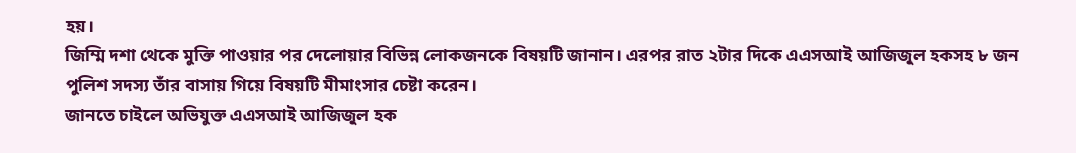হয়।
জিম্মি দশা থেকে মুক্তি পাওয়ার পর দেলোয়ার বিভিন্ন লোকজনকে বিষয়টি জানান। এরপর রাত ২টার দিকে এএসআই আজিজুল হকসহ ৮ জন পুলিশ সদস্য তাঁর বাসায় গিয়ে বিষয়টি মীমাংসার চেষ্টা করেন।
জানতে চাইলে অভিযুক্ত এএসআই আজিজুল হক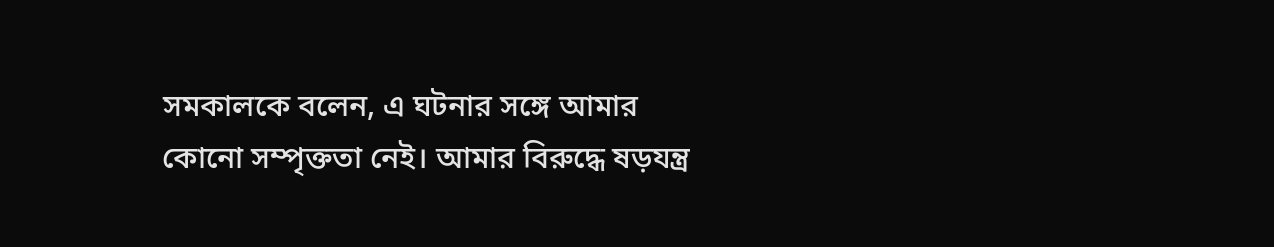সমকালকে বলেন, এ ঘটনার সঙ্গে আমার কোনো সম্পৃক্ততা নেই। আমার বিরুদ্ধে ষড়যন্ত্র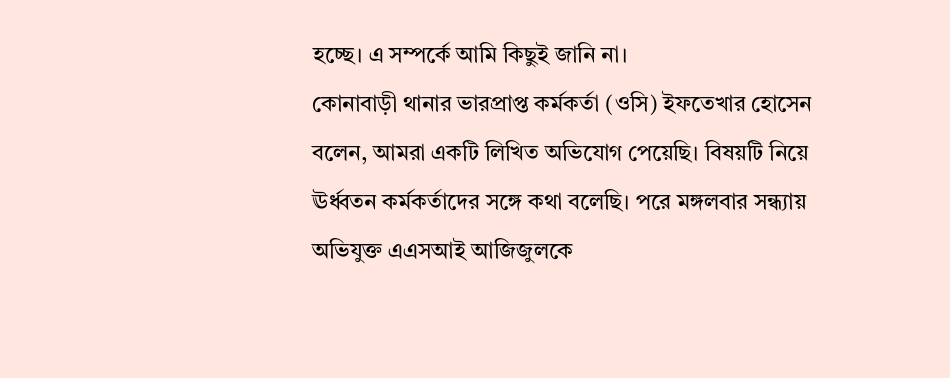হচ্ছে। এ সম্পর্কে আমি কিছুই জানি না।
কোনাবাড়ী থানার ভারপ্রাপ্ত কর্মকর্তা (ওসি) ইফতেখার হোসেন বলেন, আমরা একটি লিখিত অভিযোগ পেয়েছি। বিষয়টি নিয়ে ঊর্ধ্বতন কর্মকর্তাদের সঙ্গে কথা বলেছি। পরে মঙ্গলবার সন্ধ্যায় অভিযুক্ত এএসআই আজিজুলকে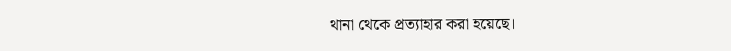থানা থেকে প্রত্যাহার করা হয়েছে।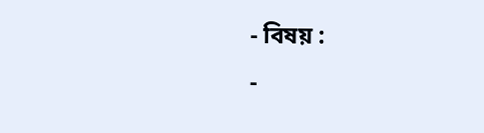- বিষয় :
-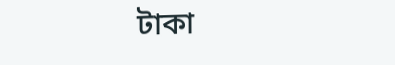টাকা